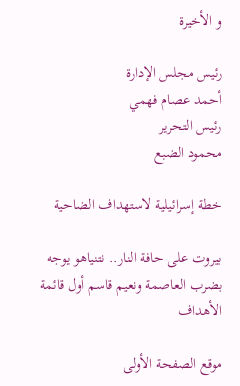و الأخيرة

رئيس مجلس الإدارة
أحمد عصام فهمي
رئيس التحرير
محمود الضبع

خطة إسرائيلية لاستهداف الضاحية

بيروت على حافة النار.. نتنياهو يوجه بضرب العاصمة ونعيم قاسم أول قائمة الأهداف

موقع الصفحة الأولى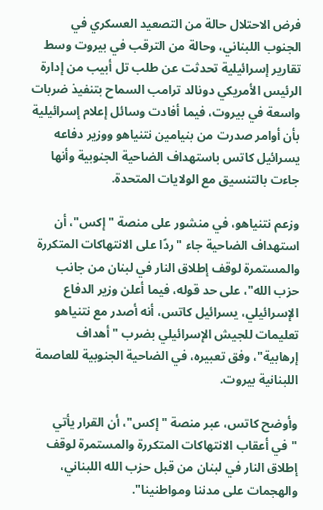فرض الاحتلال حالة من التصعيد العسكري في الجنوب اللبناني، وحالة من الترقب في بيروت وسط تقارير إسرائيلية تحدثت عن طلب تل أبيب من إدارة الرئيس الأمريكي دونالد ترامب السماح بتنفيذ ضربات واسعة في بيروت، فيما أفادت وسائل إعلام إسرائيلية بأن أوامر صدرت من بنيامين نتنياهو ووزير دفاعه يسرائيل كاتس باستهداف الضاحية الجنوبية وأنها جاءت بالتنسيق مع الولايات المتحدة.

وزعم نتنياهو، في منشور على منصة "إكس"، أن استهداف الضاحية جاء "ردًا على الانتهاكات المتكررة والمستمرة لوقف إطلاق النار في لبنان من جانب حزب الله"، على حد قوله، فيما أعلن وزير الدفاع الإسرائيلي، يسرائيل كاتس، أنه أصدر مع نتنياهو تعليمات للجيش الإسرائيلي بضرب "أهداف إرهابية"، وفق تعبيره، في الضاحية الجنوبية للعاصمة اللبنانية بيروت.

وأوضح كاتس، عبر منصة "إكس"، أن القرار يأتي "في أعقاب الانتهاكات المتكررة والمستمرة لوقف إطلاق النار في لبنان من قبل حزب الله اللبناني، والهجمات على مدننا ومواطنينا".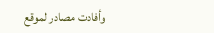وأفادت مصادر لموقع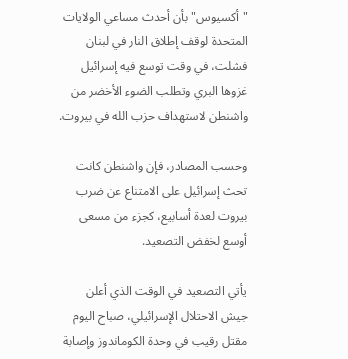"أكسيوس" بأن أحدث مساعي الولايات المتحدة لوقف إطلاق النار في لبنان فشلت، في وقت توسع فيه إسرائيل غزوها البري وتطلب الضوء الأخضر من واشنطن لاستهداف حزب الله في بيروت.

وحسب المصادر، فإن واشنطن كانت تحث إسرائيل على الامتناع عن ضرب بيروت لعدة أسابيع، كجزء من مسعى أوسع لخفض التصعيد.

يأتي التصعيد في الوقت الذي أعلن جيش الاحتلال الإسرائيلي، صباح اليوم مقتل رقيب في وحدة الكوماندوز وإصابة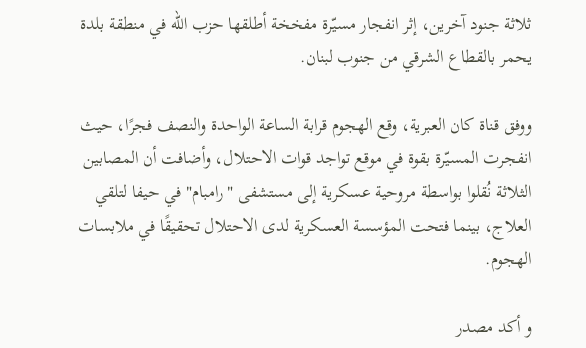ثلاثة جنود آخرين، إثر انفجار مسيّرة مفخخة أطلقها حزب الله في منطقة بلدة يحمر بالقطاع الشرقي من جنوب لبنان.

ووفق قناة كان العبرية، وقع الهجوم قرابة الساعة الواحدة والنصف فجرًا، حيث انفجرت المسيّرة بقوة في موقع تواجد قوات الاحتلال، وأضافت أن المصابين الثلاثة نُقلوا بواسطة مروحية عسكرية إلى مستشفى "رامبام" في حيفا لتلقي العلاج، بينما فتحت المؤسسة العسكرية لدى الاحتلال تحقيقًا في ملابسات الهجوم.

و أكد مصدر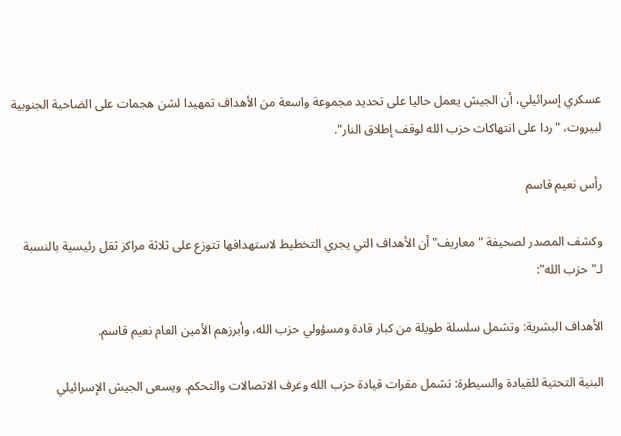عسكري إسرائيلي، أن الجيش يعمل حاليا على تحديد مجموعة واسعة من الأهداف تمهيدا لشن هجمات على الضاحية الجنوبية لبيروت، "ردا على انتهاكات حزب الله لوقف إطلاق النار".

رأس نعيم قاسم

وكشف المصدر لصحيفة "معاريف" أن الأهداف التي يجري التخطيط لاستهدافها تتوزع على ثلاثة مراكز ثقل رئيسية بالنسبة لـ"حزب الله":

الأهداف البشرية: وتشمل سلسلة طويلة من كبار قادة ومسؤولي حزب الله، وأبرزهم الأمين العام نعيم قاسم.

البنية التحتية للقيادة والسيطرة: تشمل مقرات قيادة حزب الله وغرف الاتصالات والتحكم. ويسعى الجيش الإسرائيلي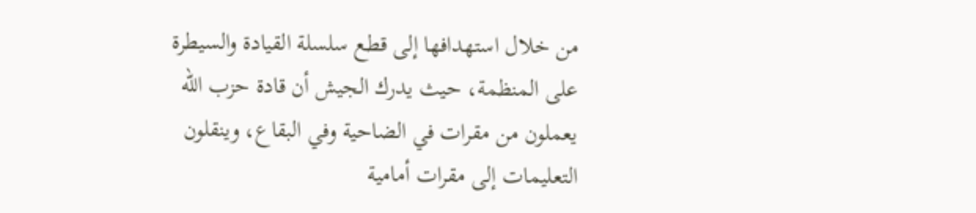من خلال استهدافها إلى قطع سلسلة القيادة والسيطرة على المنظمة، حيث يدرك الجيش أن قادة حزب الله يعملون من مقرات في الضاحية وفي البقاع، وينقلون التعليمات إلى مقرات أمامية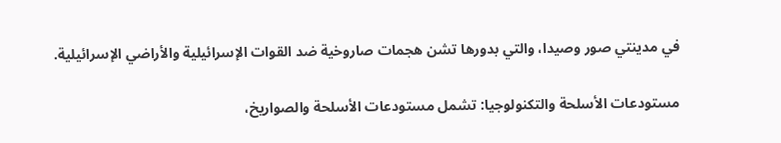في مدينتي صور وصيدا، والتي بدورها تشن هجمات صاروخية ضد القوات الإسرائيلية والأراضي الإسرائيلية.

مستودعات الأسلحة والتكنولوجيا: تشمل مستودعات الأسلحة والصواريخ،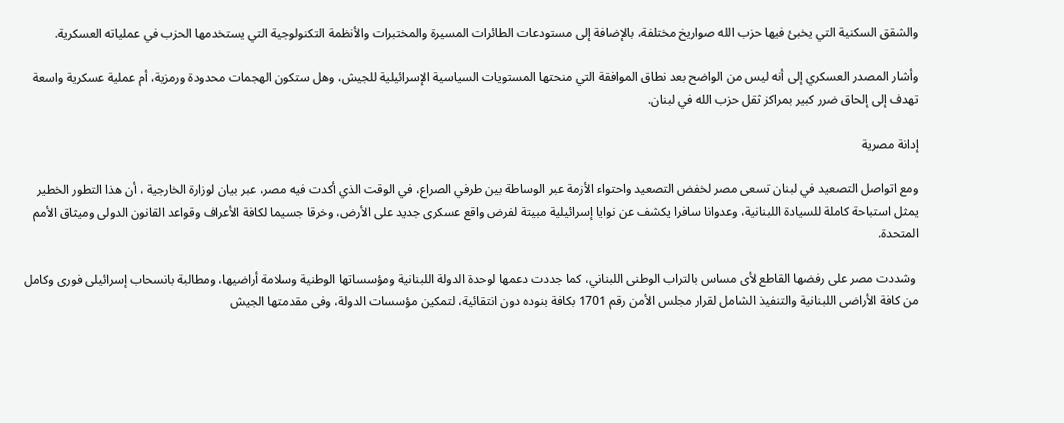والشقق السكنية التي يخبئ فيها حزب الله صواريخ مختلفة، بالإضافة إلى مستودعات الطائرات المسيرة والمختبرات والأنظمة التكنولوجية التي يستخدمها الحزب في عملياته العسكرية.

وأشار المصدر العسكري إلى أنه ليس من الواضح بعد نطاق الموافقة التي منحتها المستويات السياسية الإسرائيلية للجيش، وهل ستكون الهجمات محدودة ورمزية، أم عملية عسكرية واسعة تهدف إلى إلحاق ضرر كبير بمراكز ثقل حزب الله في لبنان.

إدانة مصرية

ومع اتواصل التصعيد في لبنان تسعى مصر لخفض التصعيد واحتواء الأزمة عبر الوساطة بين طرفي الصراع، في الوقت الذي أكدت فيه مصر، عبر بيان لوزارة الخارجية ، أن هذا التطور الخطير يمثل استباحة كاملة للسيادة اللبنانية، وعدوانا سافرا يكشف عن نوايا إسرائيلية مبيتة لفرض واقع عسكرى جديد على الأرض، وخرقا جسيما لكافة الأعراف وقواعد القانون الدولى وميثاق الأمم المتحدة.

 وشددت مصر على رفضها القاطع لأى مساس بالتراب الوطنى اللبناني، كما جددت دعمها لوحدة الدولة اللبنانية ومؤسساتها الوطنية وسلامة أراضيها، ومطالبة بانسحاب إسرائيلى فورى وكامل من كافة الأراضى اللبنانية والتنفيذ الشامل لقرار مجلس الأمن رقم 1701 بكافة بنوده دون انتقائية، لتمكين مؤسسات الدولة، وفى مقدمتها الجيش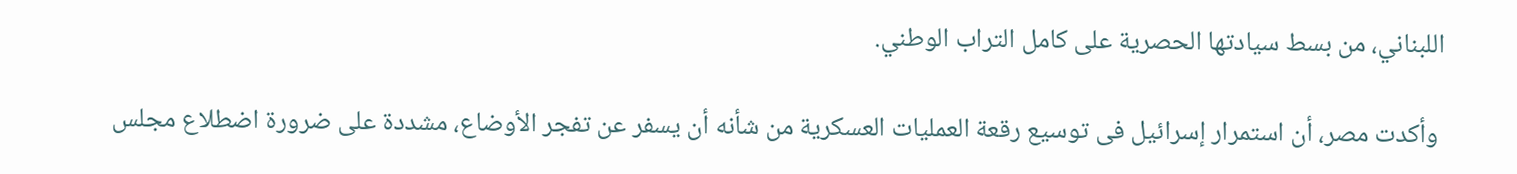اللبناني، من بسط سيادتها الحصرية على كامل التراب الوطني.

 وأكدت مصر، أن استمرار إسرائيل فى توسيع رقعة العمليات العسكرية من شأنه أن يسفر عن تفجر الأوضاع، مشددة على ضرورة اضطلاع مجلس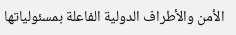الأمن والأطراف الدولية الفاعلة بمسئولياتها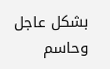بشكل عاجل وحاسم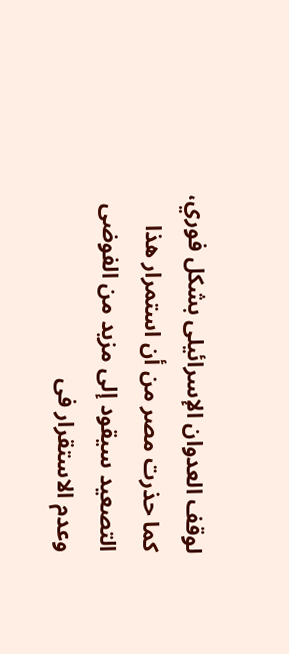لوقف العدوان الإسرائيلى بشكل فوري، كما حذرت مصر من أن استمرار هذا التصعيد سيقود إلى مزيد من الفوضى وعدم الاستقرار فى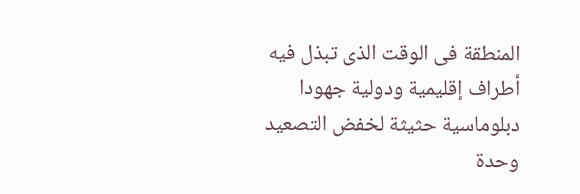المنطقة فى الوقت الذى تبذل فيه أطراف إقليمية ودولية جهودا دبلوماسية حثيثة لخفض التصعيد وحدة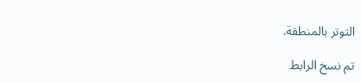التوتر بالمنطقة.

تم نسخ الرابط